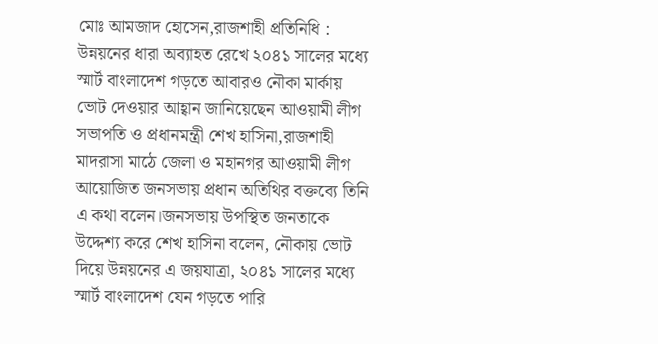মোঃ আমজাদ হোসেন,রাজশাহী প্রতিনিধি : উন্নয়নের ধারা অব্যাহত রেখে ২০৪১ সালের মধ্যে স্মার্ট বাংলাদেশ গড়তে আবারও নৌকা মার্কায় ভোট দেওয়ার আহ্বান জানিয়েছেন আওয়ামী লীগ সভাপতি ও প্রধানমন্ত্রী শেখ হাসিনা,রাজশাহী মাদরাসা মাঠে জেলা ও মহানগর আওয়ামী লীগ আয়োজিত জনসভায় প্রধান অতিথির বক্তব্যে তিনি এ কথা বলেন।জনসভায় উপস্থিত জনতাকে উদ্দেশ্য করে শেখ হাসিনা বলেন, নৌকায় ভোট দিয়ে উন্নয়নের এ জয়যাত্রা, ২০৪১ সালের মধ্যে স্মার্ট বাংলাদেশ যেন গড়তে পারি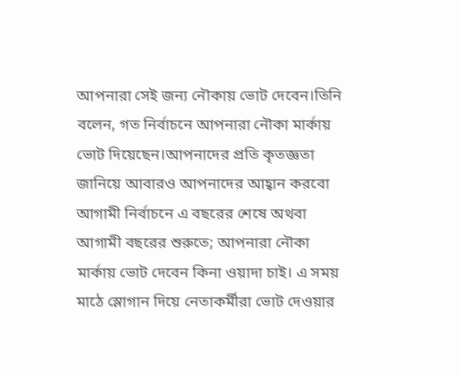আপনারা সেই জন্য নৌকায় ভোট দেবেন।তিনি বলেন, গত নির্বাচনে আপনারা নৌকা মার্কায় ভোট দিয়েছেন।আপনাদের প্রতি কৃতজ্ঞতা জানিয়ে আবারও আপনাদের আহ্বান করবো আগামী নির্বাচনে এ বছরের শেষে অথবা আগামী বছরের শুরুতে; আপনারা নৌকা মার্কায় ভোট দেবেন কিনা ওয়াদা চাই। এ সময় মাঠে স্লোগান দিয়ে নেতাকর্মীরা ভোট দেওয়ার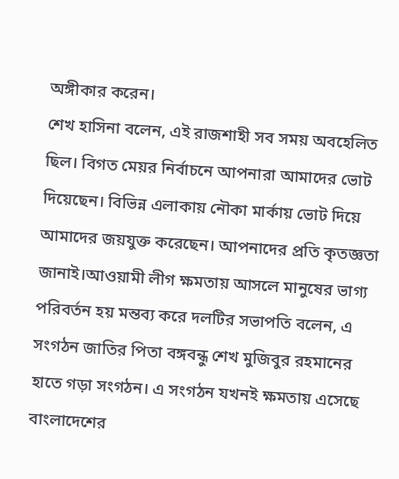অঙ্গীকার করেন।
শেখ হাসিনা বলেন, এই রাজশাহী সব সময় অবহেলিত ছিল। বিগত মেয়র নির্বাচনে আপনারা আমাদের ভোট দিয়েছেন। বিভিন্ন এলাকায় নৌকা মার্কায় ভোট দিয়ে আমাদের জয়যুক্ত করেছেন। আপনাদের প্রতি কৃতজ্ঞতা জানাই।আওয়ামী লীগ ক্ষমতায় আসলে মানুষের ভাগ্য পরিবর্তন হয় মন্তব্য করে দলটির সভাপতি বলেন, এ সংগঠন জাতির পিতা বঙ্গবন্ধু শেখ মুজিবুর রহমানের হাতে গড়া সংগঠন। এ সংগঠন যখনই ক্ষমতায় এসেছে বাংলাদেশের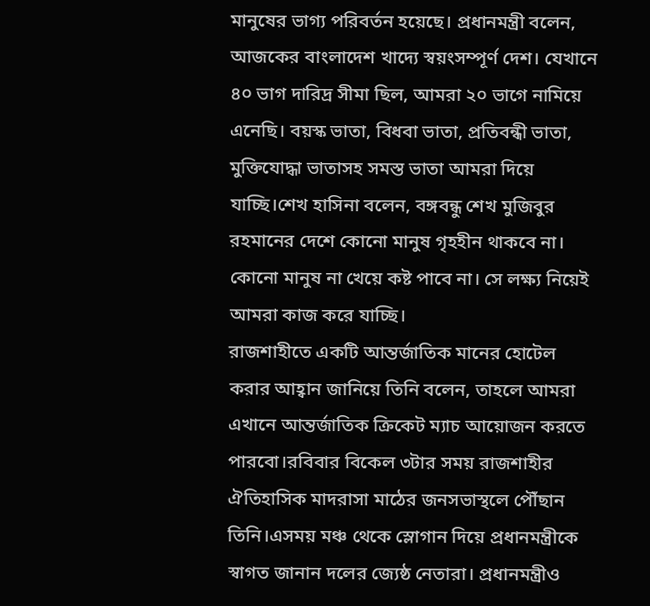মানুষের ভাগ্য পরিবর্তন হয়েছে। প্রধানমন্ত্রী বলেন, আজকের বাংলাদেশ খাদ্যে স্বয়ংসম্পূর্ণ দেশ। যেখানে ৪০ ভাগ দারিদ্র সীমা ছিল, আমরা ২০ ভাগে নামিয়ে এনেছি। বয়স্ক ভাতা, বিধবা ভাতা, প্রতিবন্ধী ভাতা, মুক্তিযোদ্ধা ভাতাসহ সমস্ত ভাতা আমরা দিয়ে যাচ্ছি।শেখ হাসিনা বলেন, বঙ্গবন্ধু শেখ মুজিবুর রহমানের দেশে কোনো মানুষ গৃহহীন থাকবে না। কোনো মানুষ না খেয়ে কষ্ট পাবে না। সে লক্ষ্য নিয়েই আমরা কাজ করে যাচ্ছি।
রাজশাহীতে একটি আন্তর্জাতিক মানের হোটেল করার আহ্বান জানিয়ে তিনি বলেন, তাহলে আমরা এখানে আন্তর্জাতিক ক্রিকেট ম্যাচ আয়োজন করতে পারবো।রবিবার বিকেল ৩টার সময় রাজশাহীর ঐতিহাসিক মাদরাসা মাঠের জনসভাস্থলে পৌঁছান তিনি।এসময় মঞ্চ থেকে স্লোগান দিয়ে প্রধানমন্ত্রীকে স্বাগত জানান দলের জ্যেষ্ঠ নেতারা। প্রধানমন্ত্রীও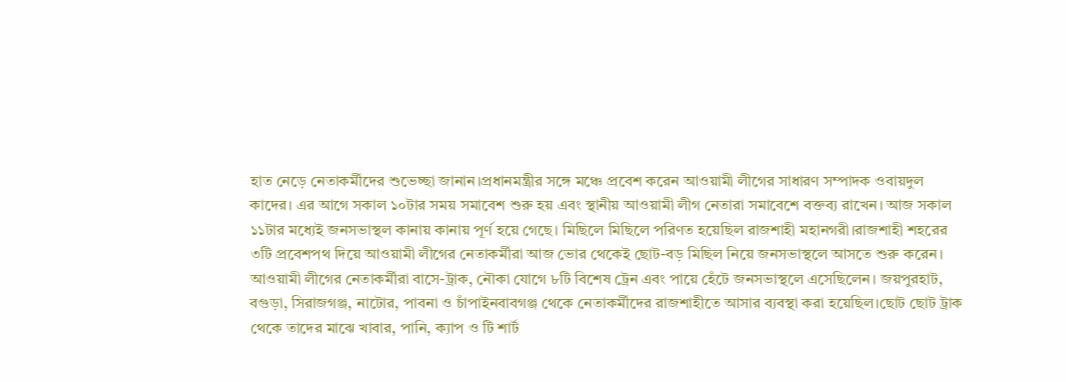হাত নেড়ে নেতাকর্মীদের শুভেচ্ছা জানান।প্রধানমন্ত্রীর সঙ্গে মঞ্চে প্রবেশ করেন আওয়ামী লীগের সাধারণ সম্পাদক ওবায়দুল কাদের। এর আগে সকাল ১০টার সময় সমাবেশ শুরু হয় এবং স্থানীয় আওয়ামী লীগ নেতারা সমাবেশে বক্তব্য রাখেন। আজ সকাল ১১টার মধ্যেই জনসভাস্থল কানায় কানায় পূর্ণ হয়ে গেছে। মিছিলে মিছিলে পরিণত হয়েছিল রাজশাহী মহানগরী।রাজশাহী শহরের ৩টি প্রবেশপথ দিয়ে আওয়ামী লীগের নেতাকর্মীরা আজ ভোর থেকেই ছোট-বড় মিছিল নিয়ে জনসভাস্থলে আসতে শুরু করেন।
আওয়ামী লীগের নেতাকর্মীরা বাসে-ট্রাক, নৌকা যোগে ৮টি বিশেষ ট্রেন এবং পায়ে হেঁটে জনসভাস্থলে এসেছিলেন। জয়পুরহাট, বগুড়া, সিরাজগঞ্জ, নাটোর, পাবনা ও চাঁপাইনবাবগঞ্জ থেকে নেতাকর্মীদের রাজশাহীতে আসার ব্যবস্থা করা হয়েছিল।ছোট ছোট ট্রাক থেকে তাদের মাঝে খাবার, পানি, ক্যাপ ও টি শার্ট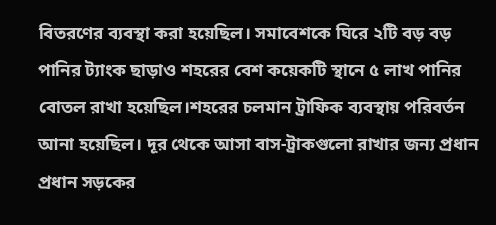বিতরণের ব্যবস্থা করা হয়েছিল। সমাবেশকে ঘিরে ২টি বড় বড় পানির ট্যাংক ছাড়াও শহরের বেশ কয়েকটি স্থানে ৫ লাখ পানির বোতল রাখা হয়েছিল।শহরের চলমান ট্রাফিক ব্যবস্থায় পরিবর্তন আনা হয়েছিল। দূর থেকে আসা বাস-ট্রাকগুলো রাখার জন্য প্রধান প্রধান সড়কের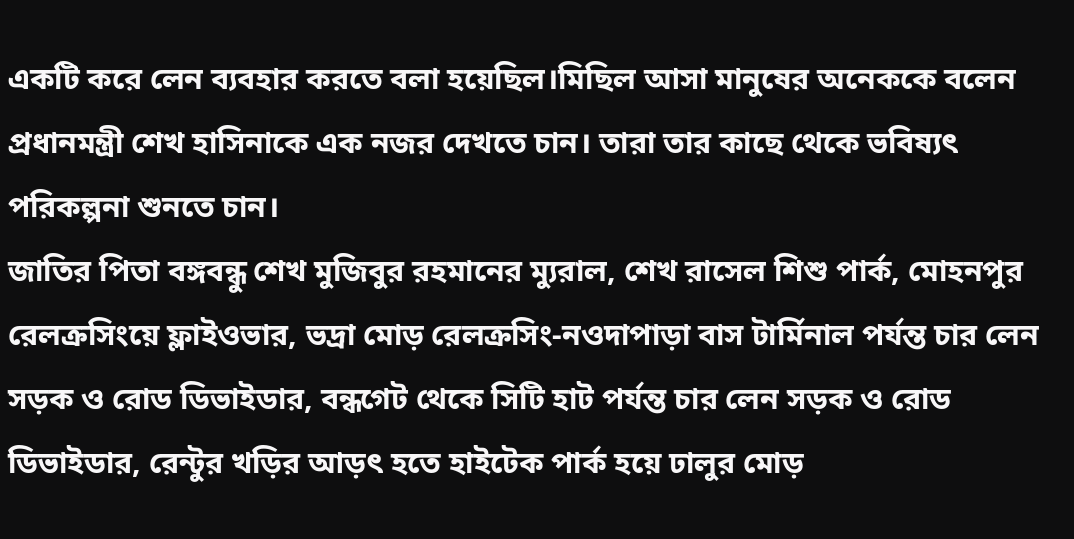একটি করে লেন ব্যবহার করতে বলা হয়েছিল।মিছিল আসা মানুষের অনেককে বলেন প্রধানমন্ত্রী শেখ হাসিনাকে এক নজর দেখতে চান। তারা তার কাছে থেকে ভবিষ্যৎ পরিকল্পনা শুনতে চান।
জাতির পিতা বঙ্গবন্ধু শেখ মুজিবুর রহমানের ম্যুরাল, শেখ রাসেল শিশু পার্ক, মোহনপুর রেলক্রসিংয়ে ফ্লাইওভার, ভদ্রা মোড় রেলক্রসিং-নওদাপাড়া বাস টার্মিনাল পর্যন্ত চার লেন সড়ক ও রোড ডিভাইডার, বন্ধগেট থেকে সিটি হাট পর্যন্ত চার লেন সড়ক ও রোড ডিভাইডার, রেন্টুর খড়ির আড়ৎ হতে হাইটেক পার্ক হয়ে ঢালুর মোড়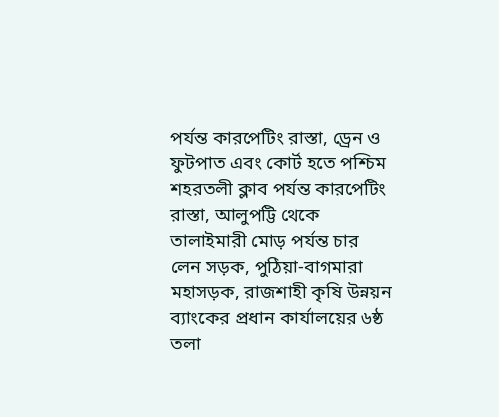পর্যন্ত কারপেটিং রাস্তা, ড্রেন ও ফুটপাত এবং কোর্ট হতে পশ্চিম শহরতলী ক্লাব পর্যন্ত কারপেটিং রাস্তা, আলুপট্টি থেকে তালাইমারী মোড় পর্যন্ত চার লেন সড়ক, পুঠিয়া-বাগমারা মহাসড়ক, রাজশাহী কৃষি উন্নয়ন ব্যাংকের প্রধান কার্যালয়ের ৬ষ্ঠ তলা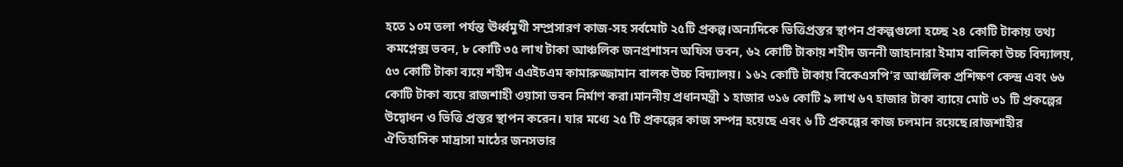হতে ১০ম তলা পর্যন্ত ঊর্ধ্বমুখী সম্প্রসারণ কাজ-সহ সর্বমোট ২৫টি প্রকল্প।অন্যদিকে ভিত্তিপ্রস্তর স্থাপন প্রকল্পগুলো হচ্ছে ২৪ কোটি টাকায় তথ্য কমপ্লেক্স ভবন, ৮ কোটি ৩৫ লাখ টাকা আঞ্চলিক জনপ্রশাসন অফিস ভবন, ৬২ কোটি টাকায় শহীদ জননী জাহানারা ইমাম বালিকা উচ্চ বিদ্যালয়, ৫৩ কোটি টাকা ব্যয়ে শহীদ এএইচএম কামারুজ্জামান বালক উচ্চ বিদ্যালয়। ১৬২ কোটি টাকায় বিকেএসপি’র আঞ্চলিক প্রশিক্ষণ কেন্দ্র এবং ৬৬ কোটি টাকা ব্যয়ে রাজশাহী ওয়াসা ভবন নির্মাণ করা।মাননীয় প্রধানমন্ত্রী ১ হাজার ৩১৬ কোটি ৯ লাখ ৬৭ হাজার টাকা ব্যায়ে মোট ৩১ টি প্রকল্পের উদ্বোধন ও ভিত্তি প্রস্তর স্থাপন করেন। যার মধ্যে ২৫ টি প্রকল্পের কাজ সম্পন্ন হয়েছে এবং ৬ টি প্রকল্পের কাজ চলমান রয়েছে।রাজশাহীর ঐতিহাসিক মাদ্রাসা মাঠের জনসভার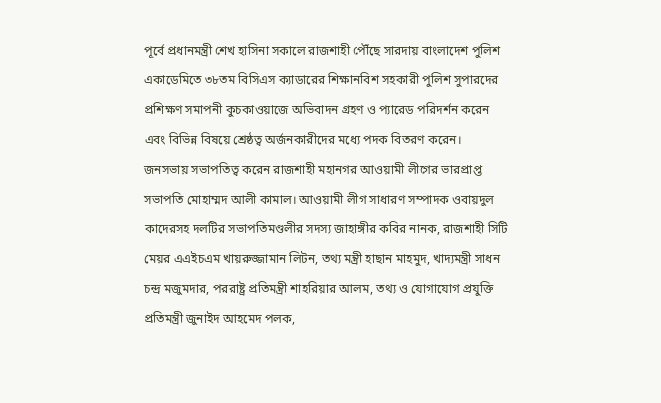পূর্বে প্রধানমন্ত্রী শেখ হাসিনা সকালে রাজশাহী পৌঁছে সারদায় বাংলাদেশ পুলিশ একাডেমিতে ৩৮তম বিসিএস ক্যাডারের শিক্ষানবিশ সহকারী পুলিশ সুপারদের প্রশিক্ষণ সমাপনী কুচকাওয়াজে অভিবাদন গ্রহণ ও প্যারেড পরিদর্শন করেন এবং বিভিন্ন বিষয়ে শ্রেষ্ঠত্ব অর্জনকারীদের মধ্যে পদক বিতরণ করেন।
জনসভায় সভাপতিত্ব করেন রাজশাহী মহানগর আওয়ামী লীগের ভারপ্রাপ্ত সভাপতি মোহাম্মদ আলী কামাল। আওয়ামী লীগ সাধারণ সম্পাদক ওবায়দুল কাদেরসহ দলটির সভাপতিমণ্ডলীর সদস্য জাহাঙ্গীর কবির নানক, রাজশাহী সিটি মেয়র এএইচএম খায়রুজ্জামান লিটন, তথ্য মন্ত্রী হাছান মাহমুদ, খাদ্যমন্ত্রী সাধন চন্দ্র মজুমদার, পররাষ্ট্র প্রতিমন্ত্রী শাহরিয়ার আলম, তথ্য ও যোগাযোগ প্রযুক্তি প্রতিমন্ত্রী জুনাইদ আহমেদ পলক,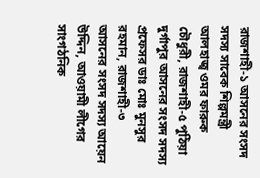রাজশাহী-১ আসনের সংসদ সদস্য সাবেক শিল্পমন্ত্রী আলহাজ্ব ওমর ফারুক চৌধুরী, রাজশাহী-৫ পুঠিয়া দুর্গাপুর আসনের সংসদ সদস্য প্রফেসর ডাঃ মোঃ মুনসুর রহমান, রাজশাহী-৩ আসনের সংসদ সদস্য আয়েন উদ্দিন, আওয়ামী লীগের সাংগঠনিক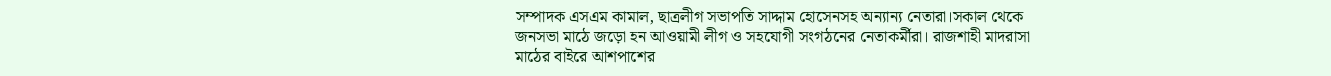সম্পাদক এসএম কামাল, ছাত্রলীগ সভাপতি সাদ্দাম হোসেনসহ অন্যান্য নেতারা।সকাল থেকে জনসভা মাঠে জড়ো হন আওয়ামী লীগ ও সহযোগী সংগঠনের নেতাকর্মীরা। রাজশাহী মাদরাসা মাঠের বাইরে আশপাশের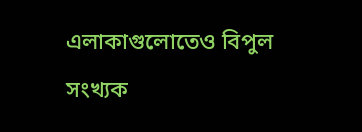এলাকাগুলোতেও বিপুল সংখ্যক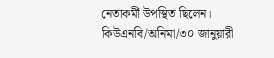নেতাকর্মী উপস্থিত ছিলেন।
কিউএনবি/অনিমা/৩০ জানুয়ারী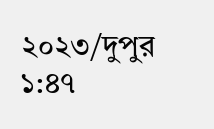২০২৩/দুপুর ১:৪৭